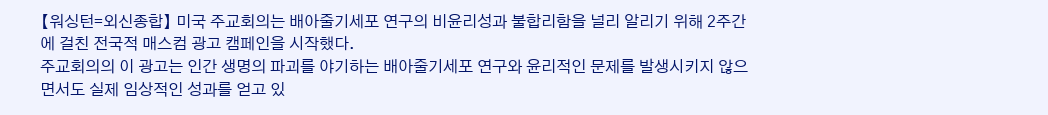【워싱턴=외신종합】 미국 주교회의는 배아줄기세포 연구의 비윤리성과 불합리함을 널리 알리기 위해 2주간에 걸친 전국적 매스컴 광고 캠페인을 시작했다.
주교회의의 이 광고는 인간 생명의 파괴를 야기하는 배아줄기세포 연구와 윤리적인 문제를 발생시키지 않으면서도 실제 임상적인 성과를 얻고 있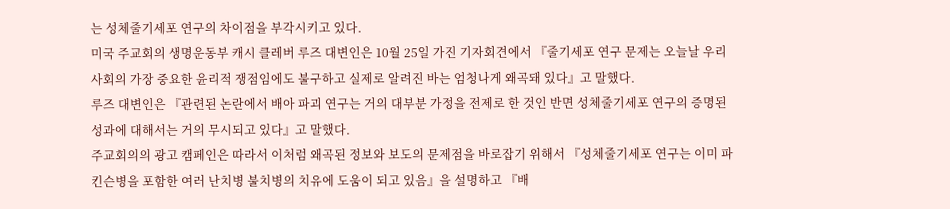는 성체줄기세포 연구의 차이점을 부각시키고 있다.
미국 주교회의 생명운동부 캐시 클레버 루즈 대변인은 10월 25일 가진 기자회견에서 『줄기세포 연구 문제는 오늘날 우리 사회의 가장 중요한 윤리적 쟁점임에도 불구하고 실제로 알려진 바는 엄청나게 왜곡돼 있다』고 말했다.
루즈 대변인은 『관련된 논란에서 배아 파괴 연구는 거의 대부분 가정을 전제로 한 것인 반면 성체줄기세포 연구의 증명된 성과에 대해서는 거의 무시되고 있다』고 말했다.
주교회의의 광고 캠페인은 따라서 이처럼 왜곡된 정보와 보도의 문제점을 바로잡기 위해서 『성체줄기세포 연구는 이미 파킨슨병을 포함한 여러 난치병 불치병의 치유에 도움이 되고 있음』을 설명하고 『배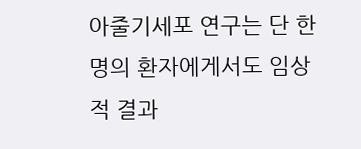아줄기세포 연구는 단 한 명의 환자에게서도 임상적 결과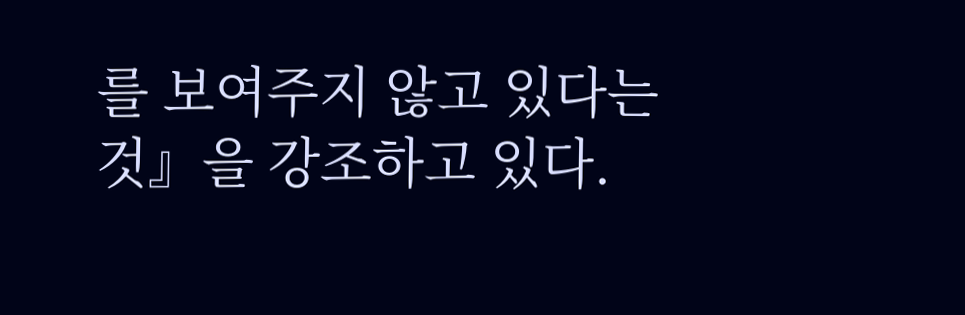를 보여주지 않고 있다는 것』을 강조하고 있다.